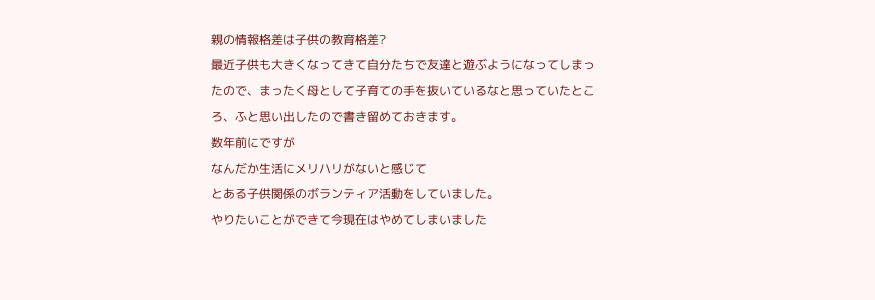親の情報格差は子供の教育格差?
最近子供も大きくなってきて自分たちで友達と遊ぶようになってしまったので、まったく母として子育ての手を抜いているなと思っていたところ、ふと思い出したので書き留めておきます。
数年前にですが
なんだか生活にメリハリがないと感じて
とある子供関係のボランティア活動をしていました。
やりたいことができて今現在はやめてしまいました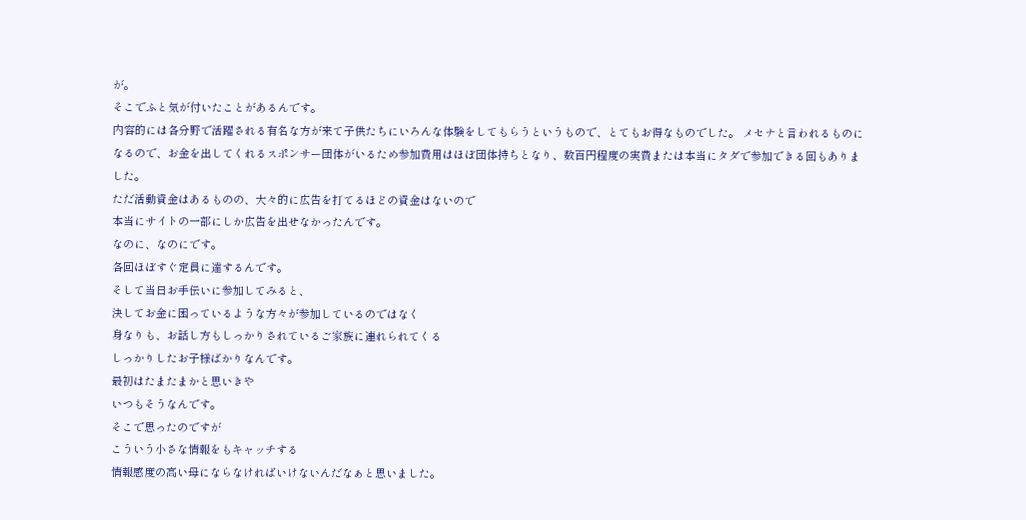が。
そこでふと気が付いたことがあるんです。
内容的には各分野で活躍される有名な方が来て子供たちにいろんな体験をしてもらうというもので、とてもお得なものでした。 メセナと言われるものになるので、お金を出してくれるスポンサー団体がいるため参加費用はほぼ団体持ちとなり、数百円程度の実費または本当にタダで参加できる回もありました。
ただ活動資金はあるものの、大々的に広告を打てるほどの資金はないので
本当にサイトの一部にしか広告を出せなかったんです。
なのに、なのにです。
各回ほぼすぐ定員に達するんです。
そして当日お手伝いに参加してみると、
決してお金に困っているような方々が参加しているのではなく
身なりも、お話し方もしっかりされているご家族に連れられてくる
しっかりしたお子様ばかりなんです。
最初はたまたまかと思いきや
いつもそうなんです。
そこで思ったのですが
こういう小さな情報をもキャッチする
情報感度の高い母にならなければいけないんだなぁと思いました。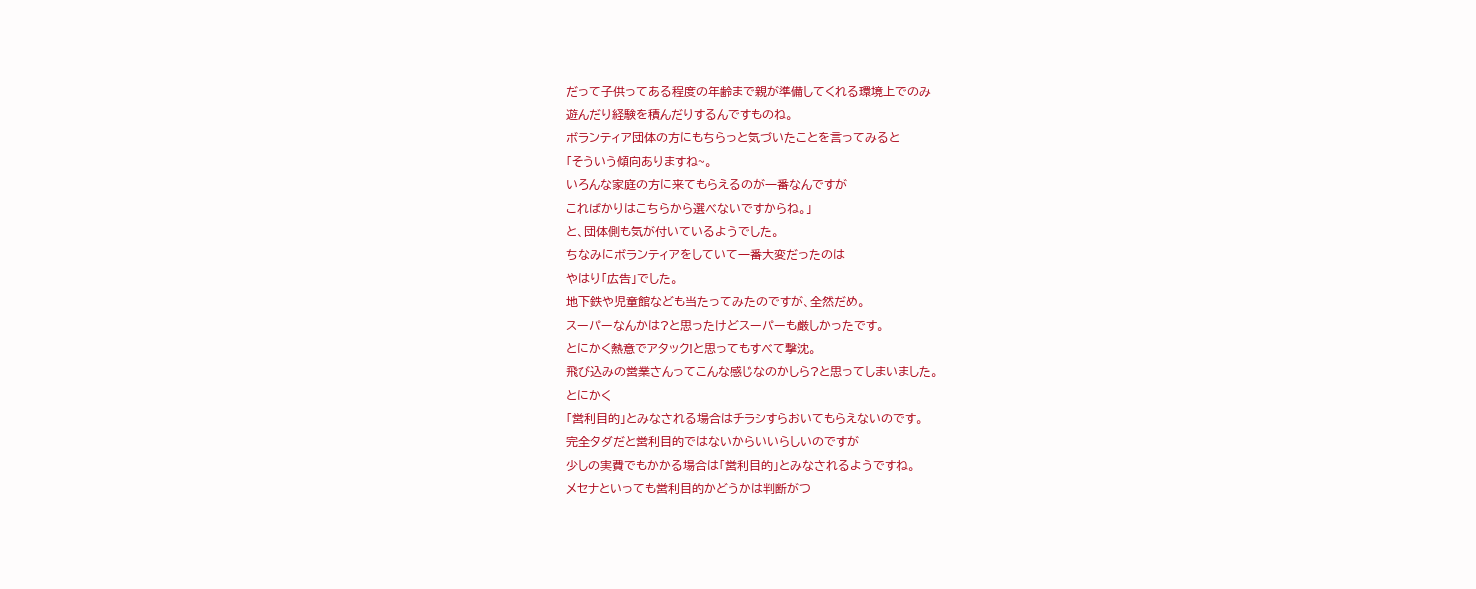だって子供ってある程度の年齢まで親が準備してくれる環境上でのみ
遊んだり経験を積んだりするんですものね。
ボランティア団体の方にもちらっと気づいたことを言ってみると
「そういう傾向ありますね~。
いろんな家庭の方に来てもらえるのが一番なんですが
こればかりはこちらから選べないですからね。」
と、団体側も気が付いているようでした。
ちなみにボランティアをしていて一番大変だったのは
やはり「広告」でした。
地下鉄や児童館なども当たってみたのですが、全然だめ。
スーパーなんかは?と思ったけどスーパーも厳しかったです。
とにかく熱意でアタック!と思ってもすべて撃沈。
飛び込みの営業さんってこんな感じなのかしら?と思ってしまいました。
とにかく
「営利目的」とみなされる場合はチラシすらおいてもらえないのです。
完全タダだと営利目的ではないからいいらしいのですが
少しの実費でもかかる場合は「営利目的」とみなされるようですね。
メセナといっても営利目的かどうかは判断がつ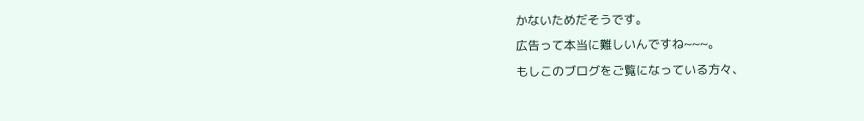かないためだそうです。
広告って本当に難しいんですね~~~。
もしこのブログをご覧になっている方々、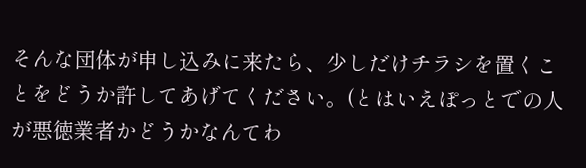そんな団体が申し込みに来たら、少しだけチラシを置くことをどうか許してあげてください。(とはいえぽっとでの人が悪徳業者かどうかなんてわ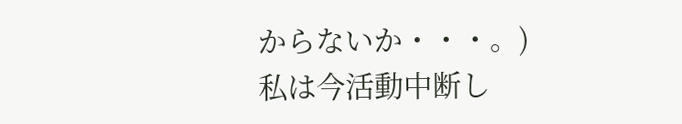からないか・・・。)
私は今活動中断し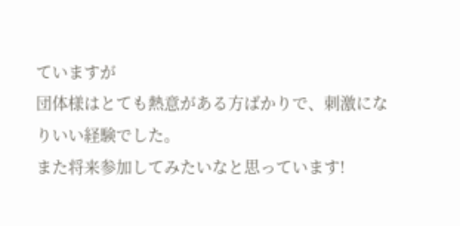ていますが
団体様はとても熱意がある方ばかりで、刺激になりいい経験でした。
また将来参加してみたいなと思っています!